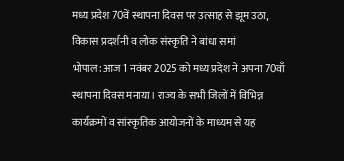मध्य प्रदेश 70वें स्थापना दिवस पर उत्साह से झूम उठा, विकास प्रदर्शनी व लोक संस्कृति ने बांधा समां
भोपाल: आज 1 नवंबर 2025 को मध्य प्रदेश ने अपना 70वाँ स्थापना दिवस मनाया। राज्य के सभी जिलों में विभिन्न कार्यक्रमों व सांस्कृतिक आयोजनों के माध्यम से यह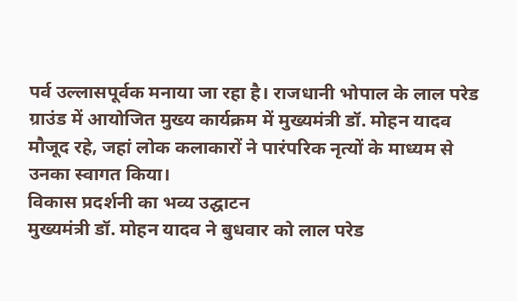पर्व उल्लासपूर्वक मनाया जा रहा है। राजधानी भोपाल के लाल परेड ग्राउंड में आयोजित मुख्य कार्यक्रम में मुख्यमंत्री डॉ. मोहन यादव मौजूद रहे, जहां लोक कलाकारों ने पारंपरिक नृत्यों के माध्यम से उनका स्वागत किया।
विकास प्रदर्शनी का भव्य उद्घाटन
मुख्यमंत्री डॉ. मोहन यादव ने बुधवार को लाल परेड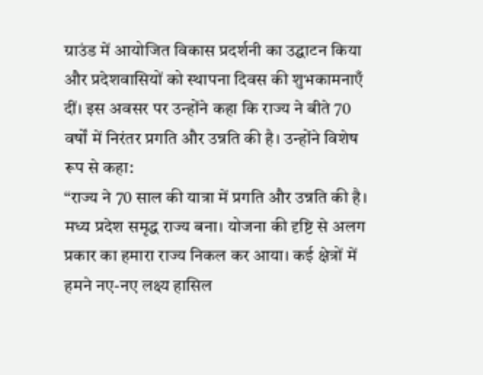ग्राउंड में आयोजित विकास प्रदर्शनी का उद्घाटन किया और प्रदेशवासियों को स्थापना दिवस की शुभकामनाएँ दीं। इस अवसर पर उन्होंने कहा कि राज्य ने बीते 70 वर्षों में निरंतर प्रगति और उन्नति की है। उन्होंने विशेष रूप से कहा:
“राज्य ने 70 साल की यात्रा में प्रगति और उन्नति की है। मध्य प्रदेश समृद्ध राज्य बना। योजना की दृष्टि से अलग प्रकार का हमारा राज्य निकल कर आया। कई क्षेत्रों में हमने नए-नए लक्ष्य हासिल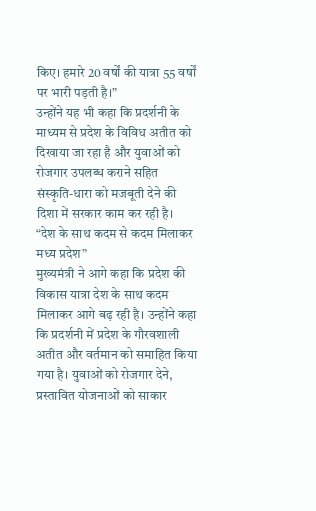किए। हमारे 20 वर्षों की यात्रा 55 वर्षों पर भारी पड़ती है।”
उन्होंने यह भी कहा कि प्रदर्शनी के माध्यम से प्रदेश के विविध अतीत को दिखाया जा रहा है और युवाओं को रोजगार उपलब्ध कराने सहित संस्कृति-धारा को मजबूती देने की दिशा में सरकार काम कर रही है।
“देश के साथ कदम से कदम मिलाकर मध्य प्रदेश”
मुख्यमंत्री ने आगे कहा कि प्रदेश की विकास यात्रा देश के साथ कदम मिलाकर आगे बढ़ रही है। उन्होंने कहा कि प्रदर्शनी में प्रदेश के गौरवशाली अतीत और वर्तमान को समाहित किया गया है। युवाओं को रोजगार देने, प्रस्तावित योजनाओं को साकार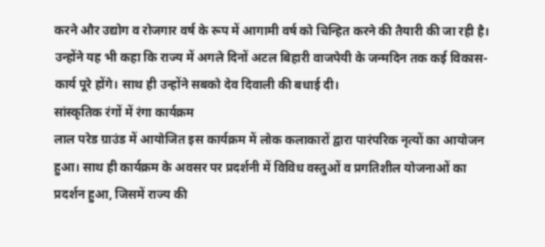करने और उद्योग व रोजगार वर्ष के रूप में आगामी वर्ष को चिन्हित करने की तैयारी की जा रही है। उन्होंने यह भी कहा कि राज्य में अगले दिनों अटल बिहारी वाजपेयी के जन्मदिन तक कई विकास-कार्य पूरे होंगे। साथ ही उन्होंने सबको देव दिवाली की बधाई दी।
सांस्कृतिक रंगों में रंगा कार्यक्रम
लाल परेड ग्राउंड में आयोजित इस कार्यक्रम में लोक कलाकारों द्वारा पारंपरिक नृत्यों का आयोजन हुआ। साथ ही कार्यक्रम के अवसर पर प्रदर्शनी में विविध वस्तुओं व प्रगतिशील योजनाओं का प्रदर्शन हुआ, जिसमें राज्य की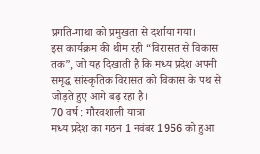प्रगति-गाथा को प्रमुखता से दर्शाया गया।
इस कार्यक्रम की थीम रही “विरासत से विकास तक”, जो यह दिखाती है कि मध्य प्रदेश अपनी समृद्ध सांस्कृतिक विरासत को विकास के पथ से जोड़ते हुए आगे बढ़ रहा है।
70 वर्ष : गौरवशाली यात्रा
मध्य प्रदेश का गठन 1 नवंबर 1956 को हुआ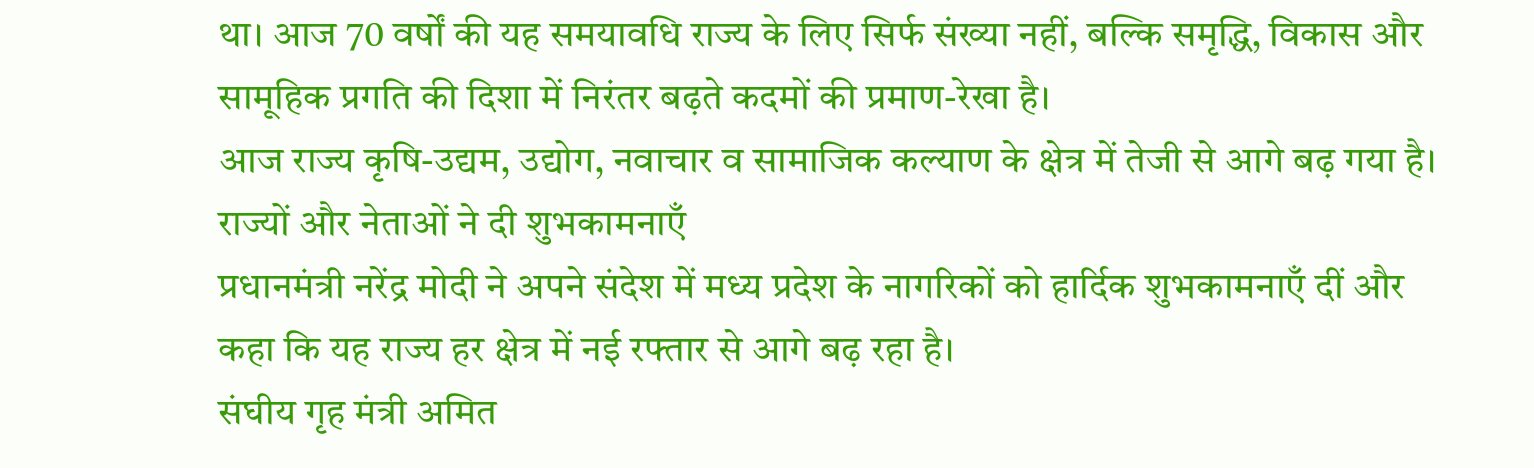था। आज 70 वर्षों की यह समयावधि राज्य के लिए सिर्फ संख्या नहीं, बल्कि समृद्धि, विकास और सामूहिक प्रगति की दिशा में निरंतर बढ़ते कदमों की प्रमाण-रेखा है।
आज राज्य कृषि-उद्यम, उद्योग, नवाचार व सामाजिक कल्याण के क्षेत्र में तेजी से आगे बढ़ गया है।
राज्यों और नेताओं ने दी शुभकामनाएँ
प्रधानमंत्री नरेंद्र मोदी ने अपने संदेश में मध्य प्रदेश के नागरिकों को हार्दिक शुभकामनाएँ दीं और कहा कि यह राज्य हर क्षेत्र में नई रफ्तार से आगे बढ़ रहा है।
संघीय गृह मंत्री अमित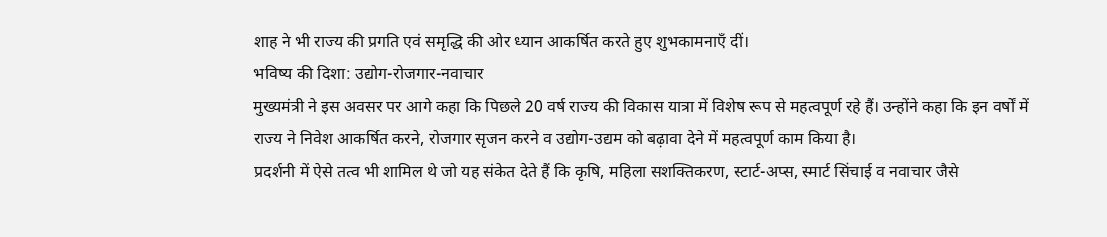शाह ने भी राज्य की प्रगति एवं समृद्धि की ओर ध्यान आकर्षित करते हुए शुभकामनाएँ दीं।
भविष्य की दिशा: उद्योग-रोजगार-नवाचार
मुख्यमंत्री ने इस अवसर पर आगे कहा कि पिछले 20 वर्ष राज्य की विकास यात्रा में विशेष रूप से महत्वपूर्ण रहे हैं। उन्होंने कहा कि इन वर्षों में राज्य ने निवेश आकर्षित करने, रोजगार सृजन करने व उद्योग-उद्यम को बढ़ावा देने में महत्वपूर्ण काम किया है।
प्रदर्शनी में ऐसे तत्व भी शामिल थे जो यह संकेत देते हैं कि कृषि, महिला सशक्तिकरण, स्टार्ट-अप्स, स्मार्ट सिंचाई व नवाचार जैसे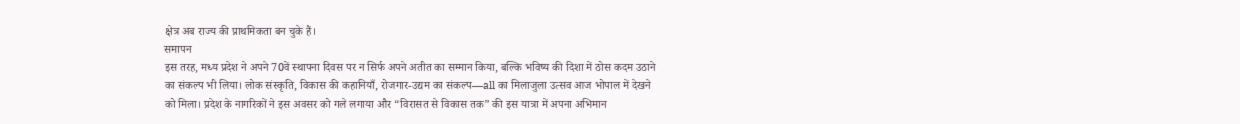क्षेत्र अब राज्य की प्राथमिकता बन चुके हैं।
समापन
इस तरह, मध्य प्रदेश ने अपने 70वें स्थापना दिवस पर न सिर्फ अपने अतीत का सम्मान किया, बल्कि भविष्य की दिशा में ठोस कदम उठाने का संकल्प भी लिया। लोक संस्कृति, विकास की कहानियाँ, रोजगार-उद्यम का संकल्प—all का मिलाजुला उत्सव आज भोपाल में देखने को मिला। प्रदेश के नागरिकों ने इस अवसर को गले लगाया और “विरासत से विकास तक” की इस यात्रा में अपना अभिमान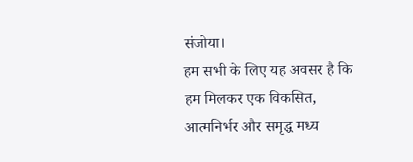संजोया।
हम सभी के लिए यह अवसर है कि हम मिलकर एक विकसित, आत्मनिर्भर और समृद्ध मध्य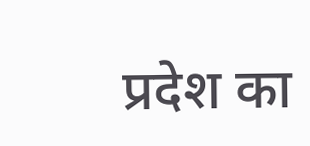प्रदेश का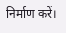निर्माण करें।